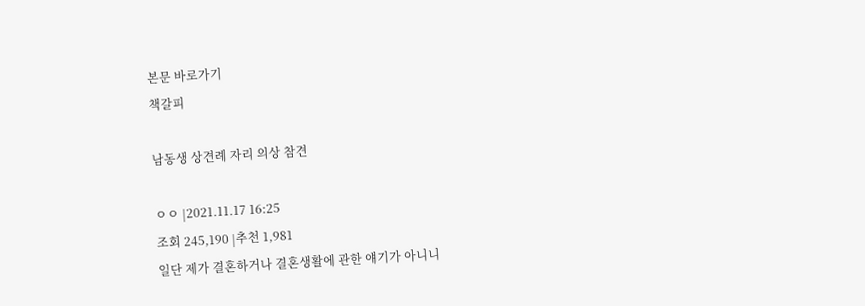본문 바로가기
책갈피

남동생 상견례 자리 의상 참견

ㅇㅇ |2021.11.17 16:25
조회 245,190 |추천 1,981
일단 제가 결혼하거나 결혼생활에 관한 얘기가 아니니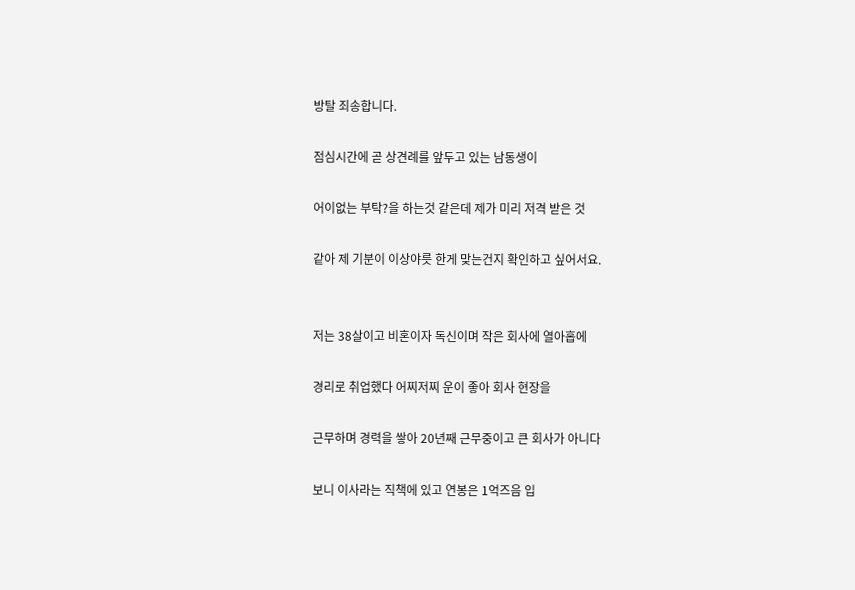방탈 죄송합니다.

점심시간에 곧 상견례를 앞두고 있는 남동생이

어이없는 부탁?을 하는것 같은데 제가 미리 저격 받은 것

같아 제 기분이 이상야릇 한게 맞는건지 확인하고 싶어서요.


저는 38살이고 비혼이자 독신이며 작은 회사에 열아홉에

경리로 취업했다 어찌저찌 운이 좋아 회사 현장을

근무하며 경력을 쌓아 20년째 근무중이고 큰 회사가 아니다

보니 이사라는 직책에 있고 연봉은 1억즈음 입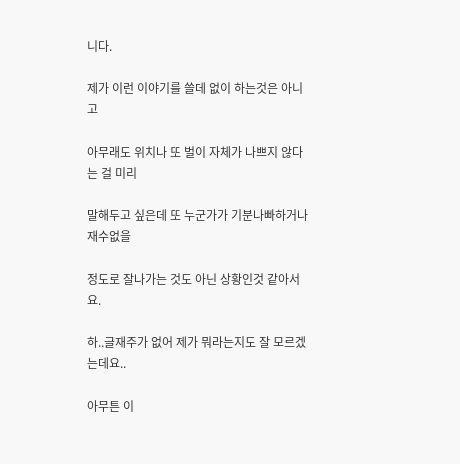니다.

제가 이런 이야기를 쓸데 없이 하는것은 아니고

아무래도 위치나 또 벌이 자체가 나쁘지 않다는 걸 미리

말해두고 싶은데 또 누군가가 기분나빠하거나 재수없을

정도로 잘나가는 것도 아닌 상황인것 같아서요.

하..글재주가 없어 제가 뭐라는지도 잘 모르겠는데요..

아무튼 이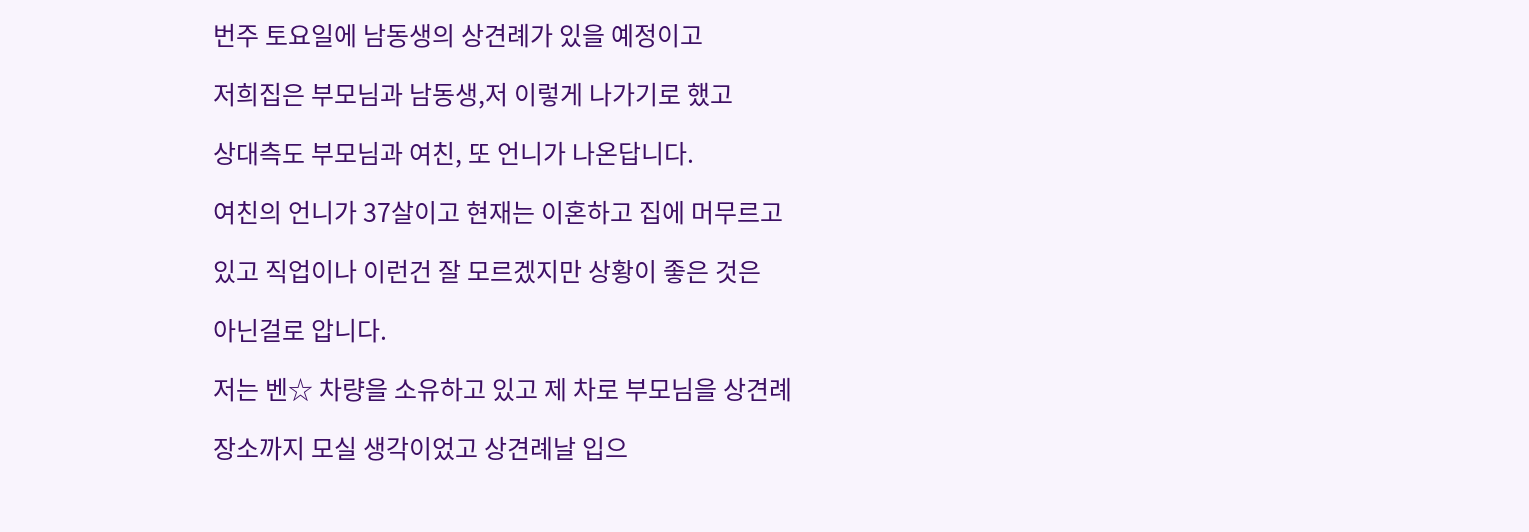번주 토요일에 남동생의 상견례가 있을 예정이고

저희집은 부모님과 남동생,저 이렇게 나가기로 했고

상대측도 부모님과 여친, 또 언니가 나온답니다.

여친의 언니가 37살이고 현재는 이혼하고 집에 머무르고

있고 직업이나 이런건 잘 모르겠지만 상황이 좋은 것은

아닌걸로 압니다.

저는 벤☆ 차량을 소유하고 있고 제 차로 부모님을 상견례

장소까지 모실 생각이었고 상견례날 입으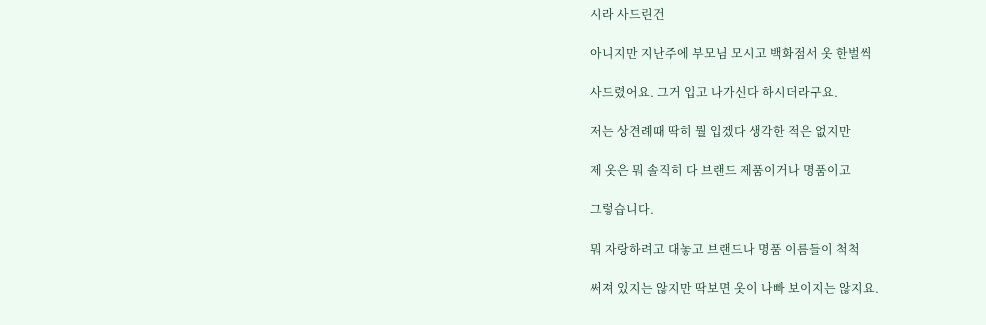시라 사드린건

아니지만 지난주에 부모님 모시고 백화점서 옷 한벌씩

사드렸어요. 그거 입고 나가신다 하시더라구요.

저는 상견례때 딱히 뭘 입겠다 생각한 적은 없지만

제 옷은 뭐 솔직히 다 브랜드 제품이거나 명품이고

그렇습니다.

뭐 자랑하려고 대놓고 브랜드나 명품 이름들이 척척

써져 있지는 않지만 딱보면 옷이 나빠 보이지는 않지요.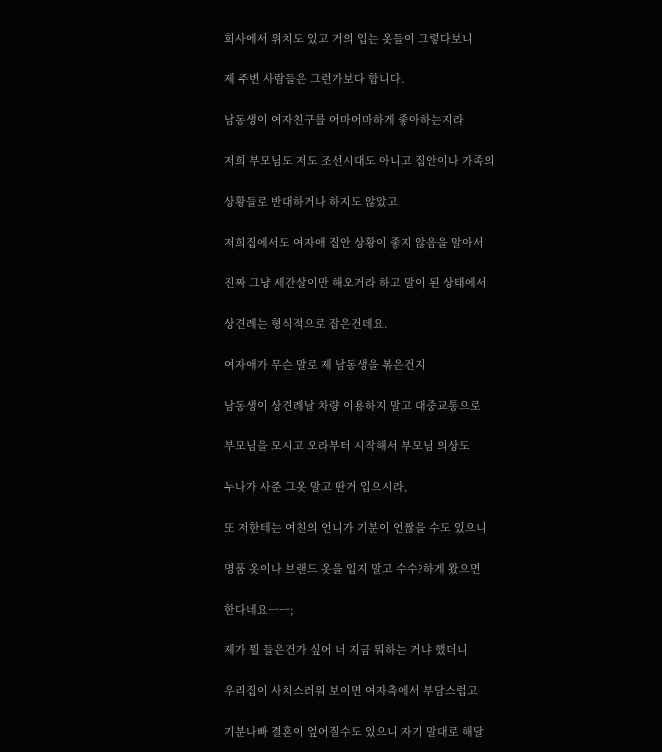회사에서 위치도 있고 거의 입는 옷들이 그렇다보니

제 주변 사람들은 그런가보다 합니다.

남동생이 여자친구를 어마어마하게 좋아하는지라

저희 부모님도 저도 조선시대도 아니고 집안이나 가족의

상황들로 반대하거나 하지도 않았고

저희집에서도 여자애 집안 상황이 좋지 않음을 알아서

진짜 그냥 세간살이만 해오거라 하고 말이 된 상태에서

상견례는 형식적으로 잡은건데요.

여자애가 무슨 말로 제 남동생을 볶은건지

남동생이 상견례날 차량 이용하지 말고 대중교통으로

부모님을 모시고 오라부터 시작해서 부모님 의상도

누나가 사준 그옷 말고 딴거 입으시라,

또 저한테는 여친의 언니가 기분이 언짢을 수도 있으니

명품 옷이나 브랜드 옷을 입지 말고 수수?하게 왔으면

한다네요ㅡㅡ;

제가 뭘 들은건가 싶어 너 지금 뭐하는 거냐 했더니

우리집이 사치스러워 보이면 여자측에서 부담스럽고

기분나빠 결혼이 엎어질수도 있으니 자기 말대로 해달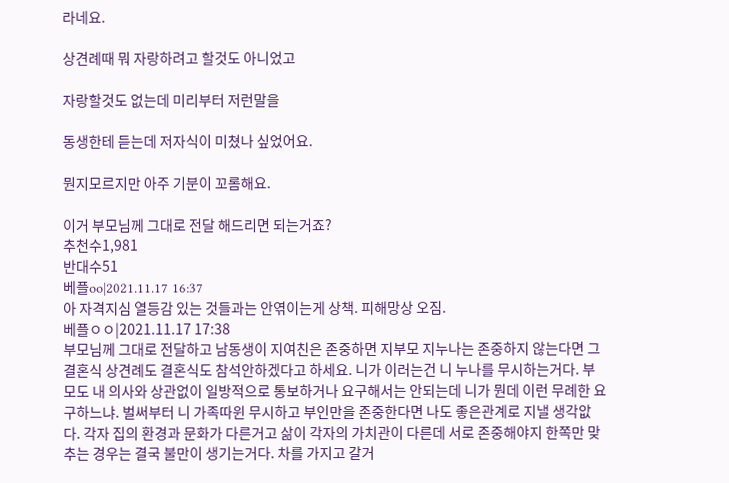라네요.

상견례때 뭐 자랑하려고 할것도 아니었고

자랑할것도 없는데 미리부터 저런말을

동생한테 듣는데 저자식이 미쳤나 싶었어요.

뭔지모르지만 아주 기분이 꼬롬해요.

이거 부모님께 그대로 전달 해드리면 되는거죠?
추천수1,981
반대수51
베플oo|2021.11.17 16:37
아 자격지심 열등감 있는 것들과는 안엮이는게 상책. 피해망상 오짐.
베플ㅇㅇ|2021.11.17 17:38
부모님께 그대로 전달하고 남동생이 지여친은 존중하면 지부모 지누나는 존중하지 않는다면 그 결혼식 상견례도 결혼식도 참석안하겠다고 하세요. 니가 이러는건 니 누나를 무시하는거다. 부모도 내 의사와 상관없이 일방적으로 통보하거나 요구해서는 안되는데 니가 뭔데 이런 무례한 요구하느냐. 벌써부터 니 가족따윈 무시하고 부인만을 존중한다면 나도 좋은관계로 지낼 생각앖다. 각자 집의 환경과 문화가 다른거고 삶이 각자의 가치관이 다른데 서로 존중해야지 한쪽만 맞추는 경우는 결국 불만이 생기는거다. 차를 가지고 갈거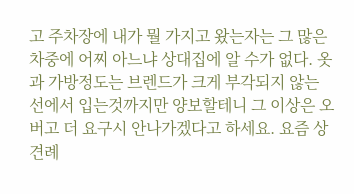고 주차장에 내가 뭘 가지고 왔는자는 그 많은 차중에 어찌 아느냐 상대집에 알 수가 없다. 옷과 가방정도는 브렌드가 크게 부각되지 않는 선에서 입는것까지만 양보할테니 그 이상은 오버고 더 요구시 안나가겠다고 하세요. 요즘 상견례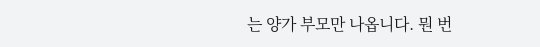는 양가 부모만 나옵니다. 뭔 번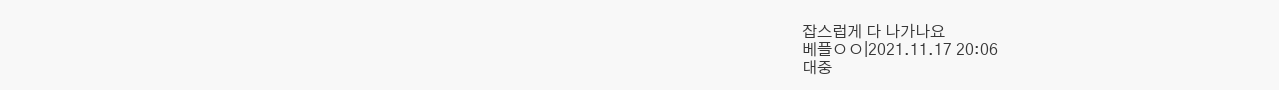잡스럽게 다 나가나요
베플ㅇㅇ|2021.11.17 20:06
대중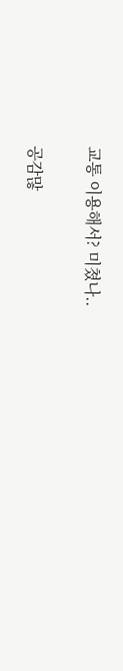교통 이용해서? 미쳤나..

공감많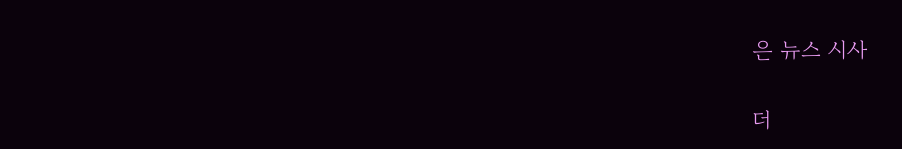은 뉴스 시사

더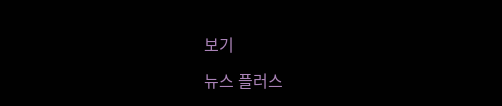보기

뉴스 플러스